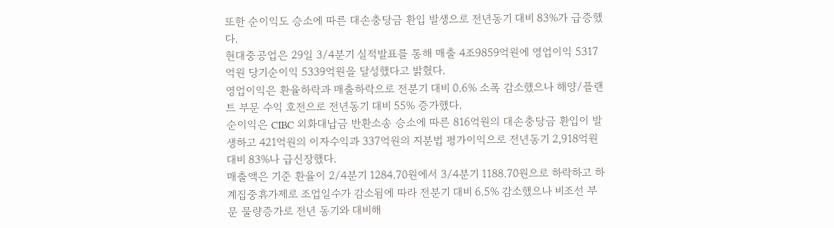또한 순이익도 승소에 따른 대손충당금 환입 발생으로 전년동기 대비 83%가 급증했다.
현대중공업은 29일 3/4분기 실적발표를 통해 매출 4조9859억원에 영업이익 5317억원 당기순이익 5339억원을 달성했다고 밝혔다.
영업이익은 환율하락과 매출하락으로 전분기 대비 0.6% 소폭 감소했으나 해양/플랜트 부문 수익 호전으로 전년동기 대비 55% 증가했다.
순이익은 CIBC 외화대납금 반환소송 승소에 따른 816억원의 대손충당금 환입이 발생하고 421억원의 이자수익과 337억원의 지분법 평가이익으로 전년동기 2,918억원 대비 83%나 급신장했다.
매출액은 기준 환율이 2/4분기 1284.70원에서 3/4분기 1188.70원으로 하락하고 하계집중휴가제로 조업일수가 감소됨에 따라 전분기 대비 6.5% 감소했으나 비조선 부문 물량증가로 전년 동기와 대비해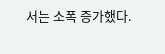서는 소폭 증가했다.